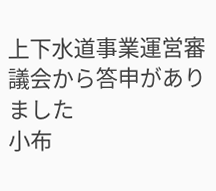上下水道事業運営審議会から答申がありました
小布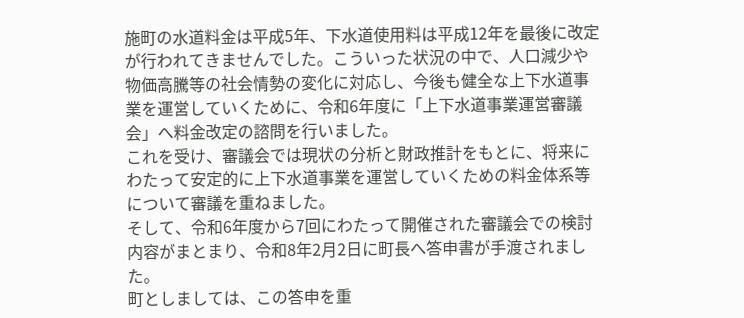施町の水道料金は平成5年、下水道使用料は平成12年を最後に改定が行われてきませんでした。こういった状況の中で、人口減少や物価高騰等の社会情勢の変化に対応し、今後も健全な上下水道事業を運営していくために、令和6年度に「上下水道事業運営審議会」へ料金改定の諮問を行いました。
これを受け、審議会では現状の分析と財政推計をもとに、将来にわたって安定的に上下水道事業を運営していくための料金体系等について審議を重ねました。
そして、令和6年度から7回にわたって開催された審議会での検討内容がまとまり、令和8年2月2日に町長へ答申書が手渡されました。
町としましては、この答申を重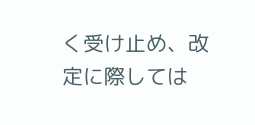く受け止め、改定に際しては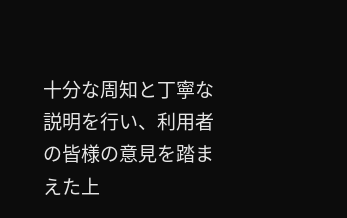十分な周知と丁寧な説明を行い、利用者の皆様の意見を踏まえた上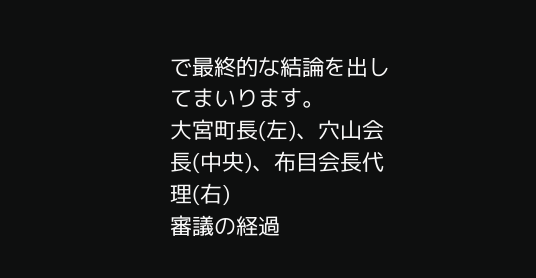で最終的な結論を出してまいります。
大宮町長(左)、穴山会長(中央)、布目会長代理(右)
審議の経過